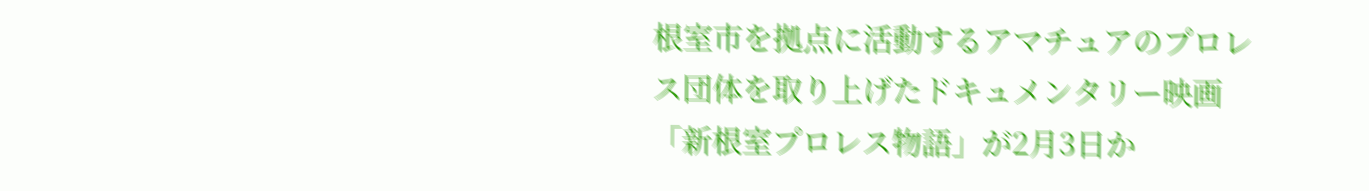根室市を拠点に活動するアマチュアのプロレス団体を取り上げたドキュメンタリー映画「新根室プロレス物語」が2月3日か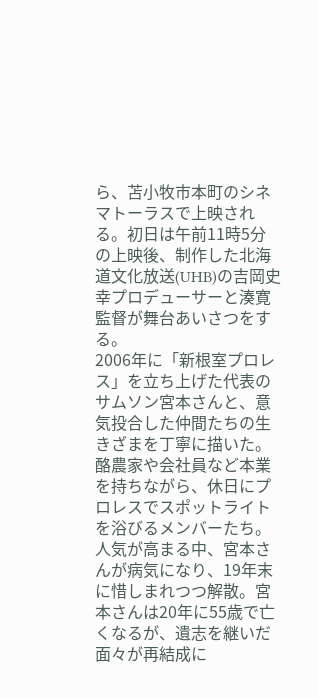ら、苫小牧市本町のシネマトーラスで上映される。初日は午前11時5分の上映後、制作した北海道文化放送(UHB)の吉岡史幸プロデューサーと湊寛監督が舞台あいさつをする。
2006年に「新根室プロレス」を立ち上げた代表のサムソン宮本さんと、意気投合した仲間たちの生きざまを丁寧に描いた。酪農家や会社員など本業を持ちながら、休日にプロレスでスポットライトを浴びるメンバーたち。人気が高まる中、宮本さんが病気になり、19年末に惜しまれつつ解散。宮本さんは20年に55歳で亡くなるが、遺志を継いだ面々が再結成に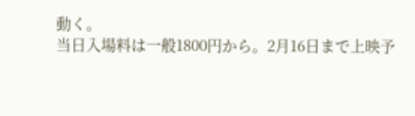動く。
当日入場料は一般1800円から。2月16日まで上映予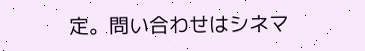定。問い合わせはシネマ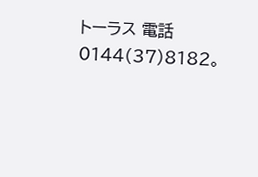トーラス 電話0144(37)8182。